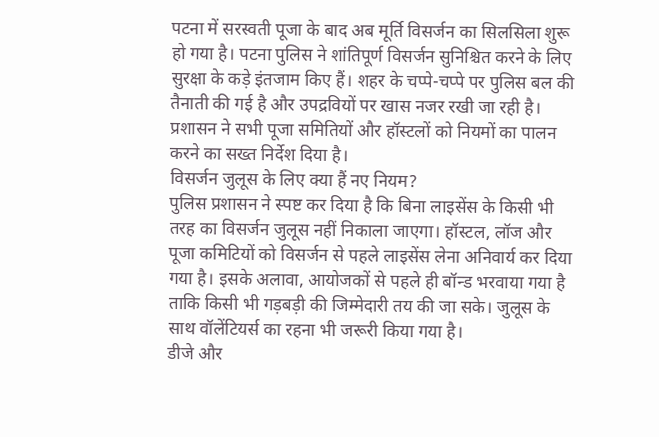पटना में सरस्वती पूजा के बाद अब मूर्ति विसर्जन का सिलसिला शुरू हो गया है। पटना पुलिस ने शांतिपूर्ण विसर्जन सुनिश्चित करने के लिए सुरक्षा के कड़े इंतजाम किए हैं। शहर के चप्पे-चप्पे पर पुलिस बल की तैनाती की गई है और उपद्रवियों पर खास नजर रखी जा रही है। प्रशासन ने सभी पूजा समितियों और हॉस्टलों को नियमों का पालन करने का सख्त निर्देश दिया है।
विसर्जन जुलूस के लिए क्या हैं नए नियम?
पुलिस प्रशासन ने स्पष्ट कर दिया है कि बिना लाइसेंस के किसी भी तरह का विसर्जन जुलूस नहीं निकाला जाएगा। हॉस्टल, लॉज और पूजा कमिटियों को विसर्जन से पहले लाइसेंस लेना अनिवार्य कर दिया गया है। इसके अलावा, आयोजकों से पहले ही बॉन्ड भरवाया गया है ताकि किसी भी गड़बड़ी की जिम्मेदारी तय की जा सके। जुलूस के साथ वॉलेंटियर्स का रहना भी जरूरी किया गया है।
डीजे और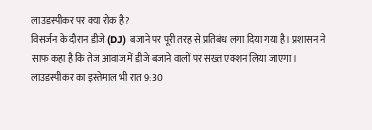लाउडस्पीकर पर क्या रोक है?
विसर्जन के दौरान डीजे (DJ) बजाने पर पूरी तरह से प्रतिबंध लगा दिया गया है। प्रशासन ने साफ कहा है कि तेज आवाज में डीजे बजाने वालों पर सख्त एक्शन लिया जाएगा। लाउडस्पीकर का इस्तेमाल भी रात 9:30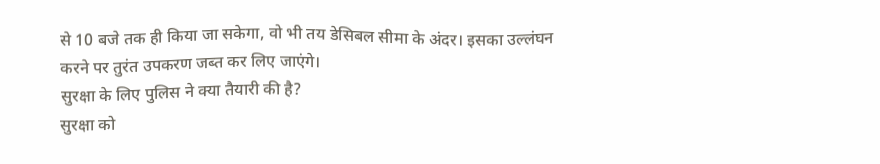से 10 बजे तक ही किया जा सकेगा, वो भी तय डेसिबल सीमा के अंदर। इसका उल्लंघन करने पर तुरंत उपकरण जब्त कर लिए जाएंगे।
सुरक्षा के लिए पुलिस ने क्या तैयारी की है?
सुरक्षा को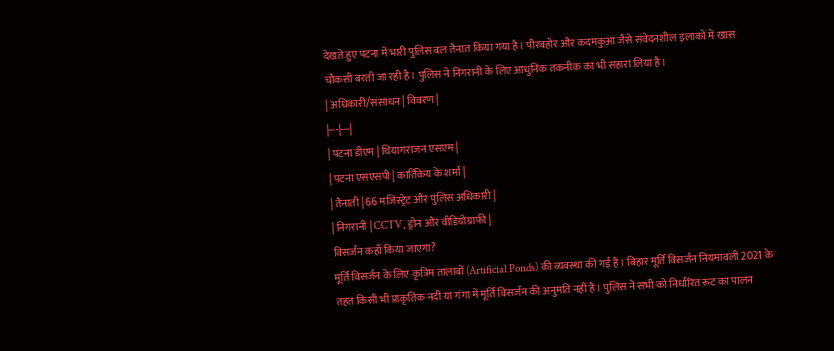देखते हुए पटना में भारी पुलिस बल तैनात किया गया है। पीरबहोर और कदमकुआं जैसे संवेदनशील इलाकों में खास चौकसी बरती जा रही है। पुलिस ने निगरानी के लिए आधुनिक तकनीक का भी सहारा लिया है।
| अधिकारी/संसाधन | विवरण |
|---|---|
| पटना डीएम | थियागराजन एसएम |
| पटना एसएसपी | कार्तिकेय के शर्मा |
| तैनाती | 66 मजिस्ट्रेट और पुलिस अधिकारी |
| निगरानी | CCTV, ड्रोन और वीडियोग्राफी |
विसर्जन कहाँ किया जाएगा?
मूर्ति विसर्जन के लिए कृत्रिम तालाबों (Artificial Ponds) की व्यवस्था की गई है। बिहार मूर्ति विसर्जन नियमावली 2021 के तहत किसी भी प्राकृतिक नदी या गंगा में मूर्ति विसर्जन की अनुमति नहीं है। पुलिस ने सभी को निर्धारित रूट का पालन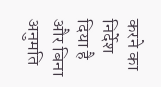करने का निर्देश दिया है और बिना अनुमति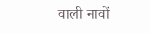वाली नावों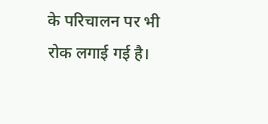के परिचालन पर भी रोक लगाई गई है।